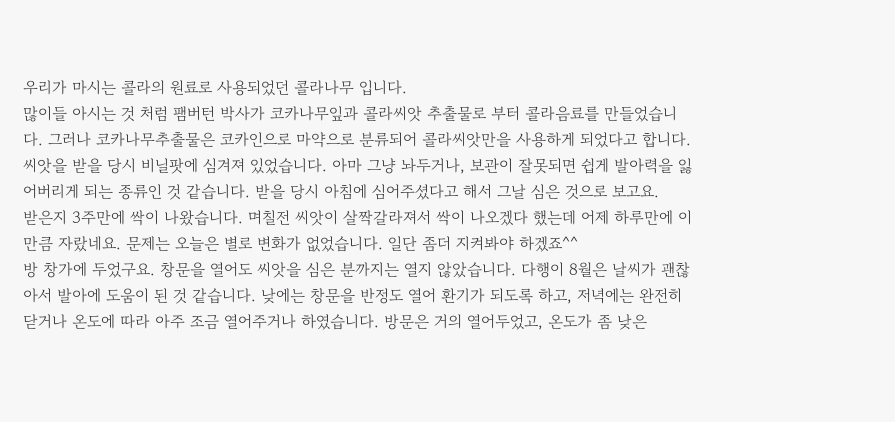우리가 마시는 콜라의 원료로 사용되었던 콜라나무 입니다.
많이들 아시는 것 처럼 팸버턴 박사가 코카나무잎과 콜라씨앗 추출물로 부터 콜라음료를 만들었습니다. 그러나 코카나무추출물은 코카인으로 마약으로 분류되어 콜라씨앗만을 사용하게 되었다고 합니다.
씨앗을 받을 당시 비닐팟에 심겨져 있었습니다. 아마 그냥 놔두거나, 보관이 잘못되면 쉽게 발아력을 잃어버리게 되는 종류인 것 같습니다. 받을 당시 아침에 심어주셨다고 해서 그날 심은 것으로 보고요.
받은지 3주만에 싹이 나왔습니다. 며칠전 씨앗이 살짝갈라져서 싹이 나오겠다 했는데 어제 하루만에 이만큼 자랐네요. 문제는 오늘은 별로 변화가 없었습니다. 일단 좀더 지켜봐야 하겠죠^^
방 창가에 두었구요. 창문을 열어도 씨앗을 심은 분까지는 열지 않았습니다. 다행이 8월은 날씨가 괜찮아서 발아에 도움이 된 것 같습니다. 낮에는 창문을 반정도 열어 환기가 되도록 하고, 저녁에는 완전히 닫거나 온도에 따라 아주 조금 열어주거나 하였습니다. 방문은 거의 열어두었고, 온도가 좀 낮은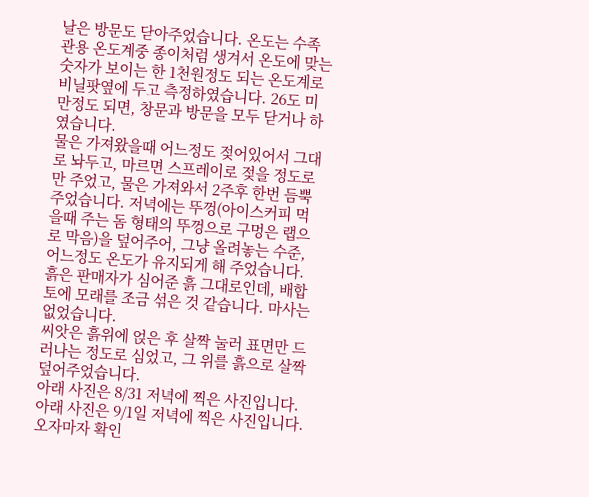날은 방문도 닫아주었습니다. 온도는 수족관용 온도계중 종이처럼 생겨서 온도에 맞는 숫자가 보이는 한 1천원정도 되는 온도계로 비닐팟옆에 두고 측정하였습니다. 26도 미만정도 되면, 창문과 방문을 모두 닫거나 하였습니다.
물은 가져왔을때 어느정도 젖어있어서 그대로 놔두고, 마르면 스프레이로 젖을 정도로만 주었고, 물은 가져와서 2주후 한번 듬뿍 주었습니다. 저녁에는 뚜껑(아이스커피 먹을때 주는 돔 형태의 뚜껑으로 구멍은 랩으로 막음)을 덮어주어, 그냥 올려놓는 수준, 어느정도 온도가 유지되게 해 주었습니다.
흙은 판매자가 심어준 흙 그대로인데, 배합토에 모래를 조금 섞은 것 같습니다. 마사는 없었습니다.
씨앗은 흙위에 얹은 후 살짝 눌러 표면만 드러나는 정도로 심었고, 그 위를 흙으로 살짝 덮어주었습니다.
아래 사진은 8/31 저녁에 찍은 사진입니다.
아래 사진은 9/1일 저녁에 찍은 사진입니다. 오자마자 확인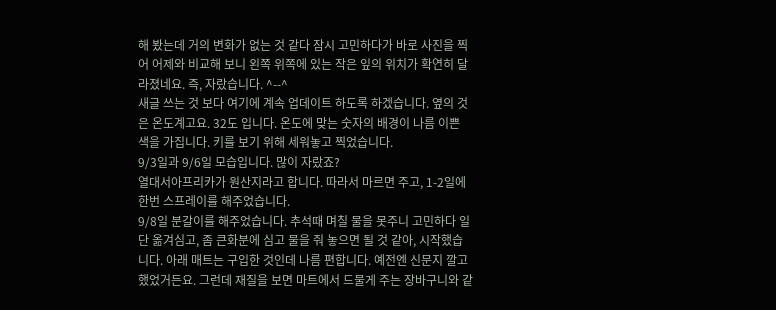해 봤는데 거의 변화가 없는 것 같다 잠시 고민하다가 바로 사진을 찍어 어제와 비교해 보니 왼쪽 위쪽에 있는 작은 잎의 위치가 확연히 달라졌네요. 즉, 자랐습니다. ^--^
새글 쓰는 것 보다 여기에 계속 업데이트 하도록 하겠습니다. 옆의 것은 온도계고요. 32도 입니다. 온도에 맞는 숫자의 배경이 나름 이쁜 색을 가집니다. 키를 보기 위해 세워놓고 찍었습니다.
9/3일과 9/6일 모습입니다. 많이 자랐죠?
열대서아프리카가 원산지라고 합니다. 따라서 마르면 주고, 1-2일에 한번 스프레이를 해주었습니다.
9/8일 분갈이를 해주었습니다. 추석때 며칠 물을 못주니 고민하다 일단 옮겨심고, 좀 큰화분에 심고 물을 줘 놓으면 될 것 같아, 시작했습니다. 아래 매트는 구입한 것인데 나름 편합니다. 예전엔 신문지 깔고 했었거든요. 그런데 재질을 보면 마트에서 드물게 주는 장바구니와 같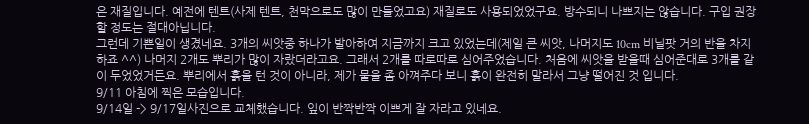은 재질입니다. 예전에 텐트(사제 텐트, 천막으로도 많이 만들었고요) 재질로도 사용되었었구요. 방수되니 나쁘지는 않습니다. 구입 권장할 정도는 절대아닙니다.
그런데 기쁜일이 생겼네요. 3개의 씨앗중 하나가 발아하여 지금까지 크고 있었는데(제일 큰 씨앗, 나머지도 10cm 비닐팟 거의 반을 차지하죠 ^^) 나머지 2개도 뿌리가 많이 자랐더라고요. 그래서 2개를 따로따로 심어주었습니다. 처음에 씨앗을 받을때 심어준대로 3개를 같이 두었었거든요. 뿌리에서 흙을 턴 것이 아니라, 제가 물을 좀 아껴주다 보니 흙이 완전히 말라서 그냥 떨어진 것 입니다.
9/11 아침에 찍은 모습입니다.
9/14일 -> 9/17일사진으로 교체했습니다. 잎이 반짝반짝 이쁘게 잘 자라고 있네요.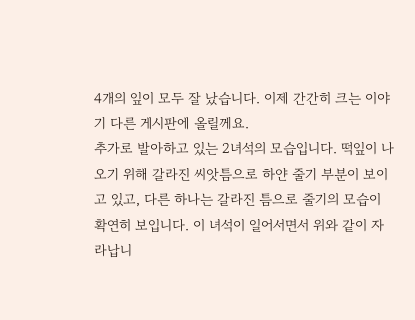4개의 잎이 모두 잘 났습니다. 이제 간간히 크는 이야기 다른 게시판에 올릴께요.
추가로 발아하고 있는 2녀석의 모습입니다. 떡잎이 나오기 위해 갈라진 씨앗틈으로 하얀 줄기 부분이 보이고 있고, 다른 하나는 갈라진 틈으로 줄기의 모습이 확연히 보입니다. 이 녀석이 일어서면서 위와 같이 자라납니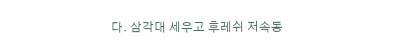다. 삼각대 세우고 후레쉬 저속동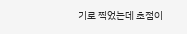기로 찍었는데 초점이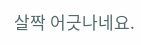살짝 어긋나네요.